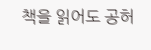책을 읽어도 공허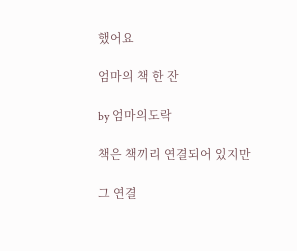했어요

엄마의 책 한 잔

by 엄마의도락

책은 책끼리 연결되어 있지만

그 연결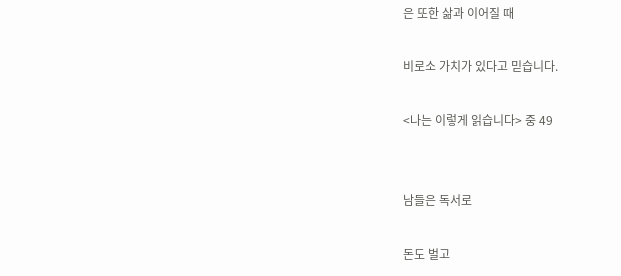은 또한 삶과 이어질 때

비로소 가치가 있다고 믿습니다.

<나는 이렇게 읽습니다> 중 49


남들은 독서로

돈도 벌고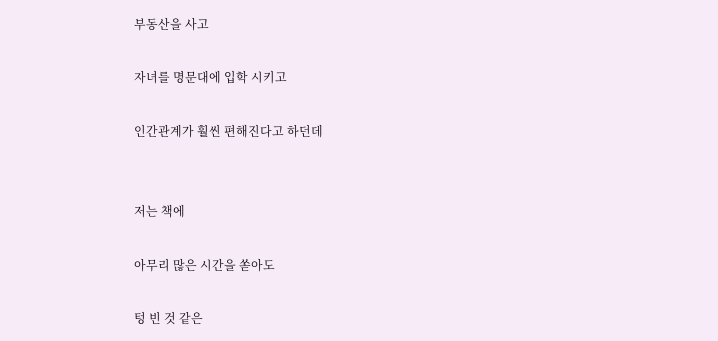부동산을 사고

자녀를 명문대에 입학 시키고

인간관계가 훨씬 편해진다고 하던데


저는 책에

아무리 많은 시간을 쏟아도

텅 빈 것 같은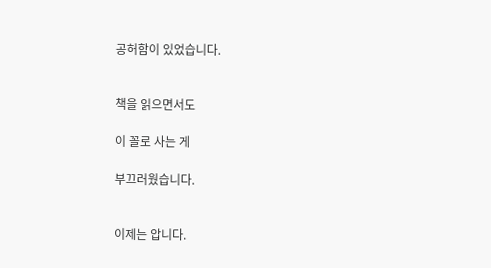공허함이 있었습니다.


책을 읽으면서도

이 꼴로 사는 게

부끄러웠습니다.


이제는 압니다.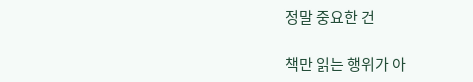정말 중요한 건

책만 읽는 행위가 아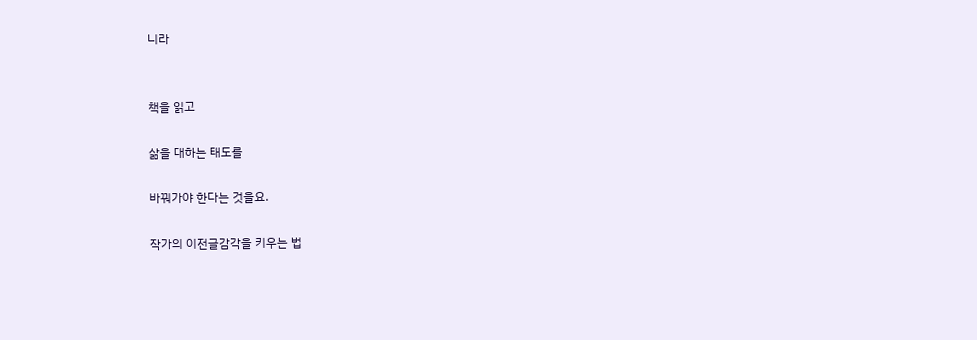니라


책을 읽고

삶을 대하는 태도를

바꿔가야 한다는 것을요.

작가의 이전글감각을 키우는 법